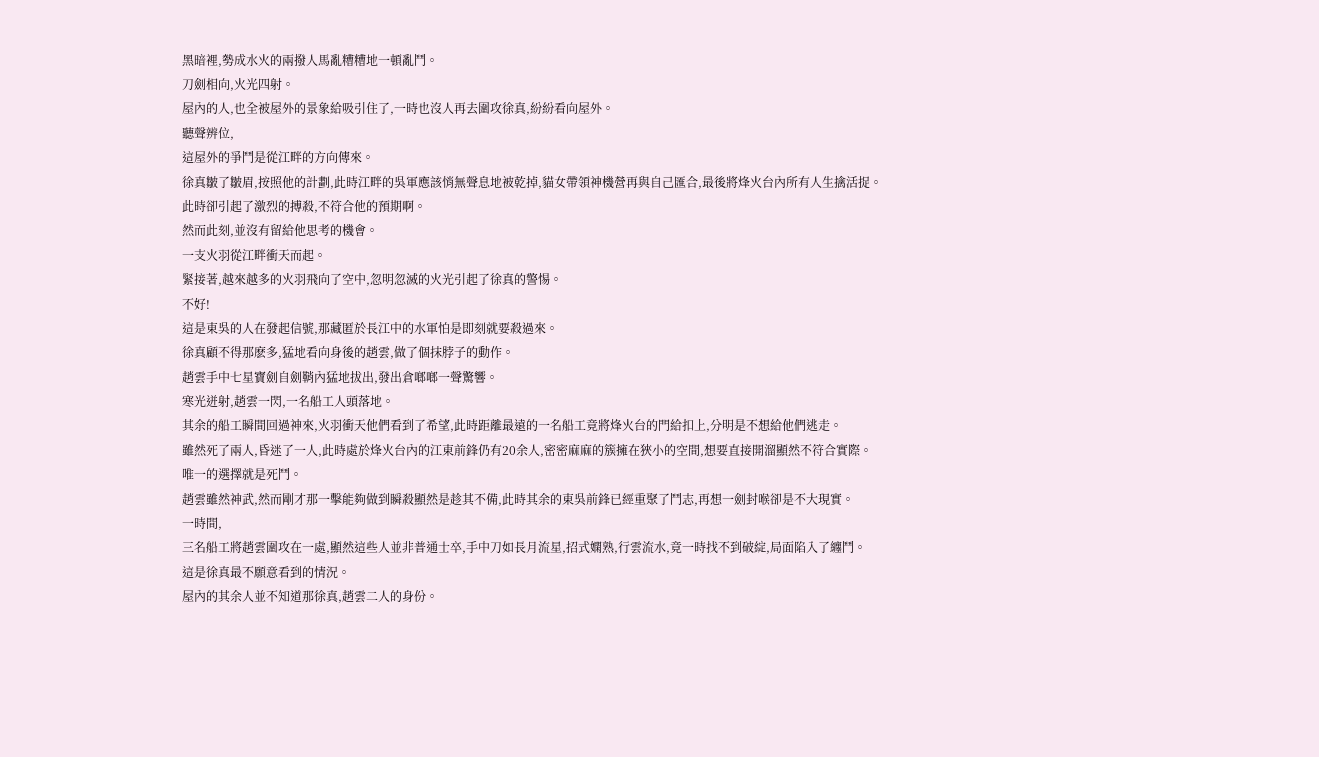黑暗裡,勢成水火的兩撥人馬亂糟糟地一頓亂鬥。
刀劍相向,火光四射。
屋內的人,也全被屋外的景象給吸引住了,一時也沒人再去圍攻徐真,紛紛看向屋外。
聽聲辨位,
這屋外的爭鬥是從江畔的方向傳來。
徐真皺了皺眉,按照他的計劃,此時江畔的吳軍應該悄無聲息地被乾掉,貓女帶領神機營再與自己匯合,最後將烽火台內所有人生擒活捉。
此時卻引起了激烈的搏殺,不符合他的預期啊。
然而此刻,並沒有留給他思考的機會。
一支火羽從江畔衝天而起。
緊接著,越來越多的火羽飛向了空中,忽明忽滅的火光引起了徐真的警惕。
不好!
這是東吳的人在發起信號,那藏匿於長江中的水軍怕是即刻就要殺過來。
徐真顧不得那麽多,猛地看向身後的趙雲,做了個抹脖子的動作。
趙雲手中七星寶劍自劍鞘內猛地拔出,發出倉啷啷一聲驚響。
寒光迸射,趙雲一閃,一名船工人頭落地。
其余的船工瞬間回過神來,火羽衝天他們看到了希望,此時距離最遠的一名船工竟將烽火台的門給扣上,分明是不想給他們逃走。
雖然死了兩人,昏迷了一人,此時處於烽火台內的江東前鋒仍有20余人,密密麻麻的簇擁在狹小的空間,想要直接開溜顯然不符合實際。
唯一的選擇就是死鬥。
趙雲雖然神武,然而剛才那一擊能夠做到瞬殺顯然是趁其不備,此時其余的東吳前鋒已經重聚了鬥志,再想一劍封喉卻是不大現實。
一時間,
三名船工將趙雲圍攻在一處,顯然這些人並非普通士卒,手中刀如長月流星,招式嫻熟,行雲流水,竟一時找不到破綻,局面陷入了纏鬥。
這是徐真最不願意看到的情況。
屋內的其余人並不知道那徐真,趙雲二人的身份。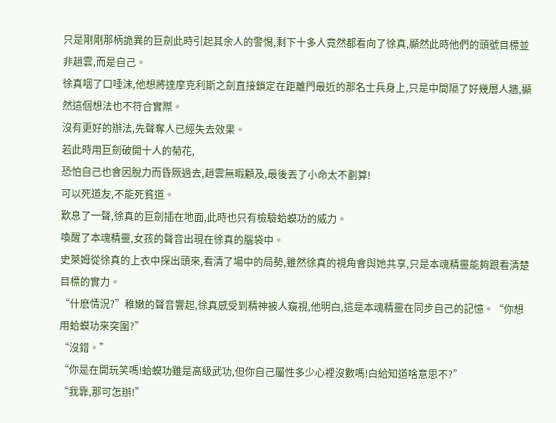只是剛剛那柄詭異的巨劍此時引起其余人的警惕,剩下十多人竟然都看向了徐真,顯然此時他們的頭號目標並非趙雲,而是自己。
徐真咽了口唾沫,他想將達摩克利斯之劍直接鎖定在距離門最近的那名士兵身上,只是中間隔了好幾層人牆,顯然這個想法也不符合實際。
沒有更好的辦法,先聲奪人已經失去效果。
若此時用巨劍破開十人的菊花,
恐怕自己也會因脫力而昏厥過去,趙雲無暇顧及,最後丟了小命太不劃算!
可以死道友,不能死貧道。
歎息了一聲,徐真的巨劍插在地面,此時也只有檢驗蛤蟆功的威力。
喚醒了本魂精靈,女孩的聲音出現在徐真的腦袋中。
史萊姆從徐真的上衣中探出頭來,看清了場中的局勢,雖然徐真的視角會與她共享,只是本魂精靈能夠跟看清楚目標的實力。
“什麽情況?”稚嫩的聲音響起,徐真感受到精神被人窺視,他明白,這是本魂精靈在同步自己的記憶。“你想用蛤蟆功來突圍?”
“沒錯。”
“你是在開玩笑嗎!蛤蟆功雖是高級武功,但你自己屬性多少心裡沒數嗎!白給知道啥意思不?”
“我靠,那可怎辦!”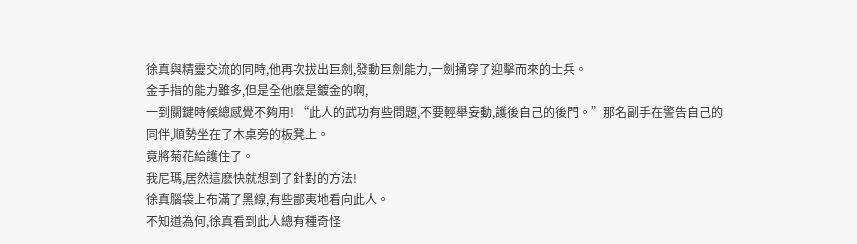徐真與精靈交流的同時,他再次拔出巨劍,發動巨劍能力,一劍捅穿了迎擊而來的士兵。
金手指的能力雖多,但是全他麽是鍍金的啊,
一到關鍵時候總感覺不夠用! “此人的武功有些問題,不要輕舉妄動,護後自己的後門。”那名副手在警告自己的同伴,順勢坐在了木桌旁的板凳上。
竟將菊花給護住了。
我尼瑪,居然這麽快就想到了針對的方法!
徐真腦袋上布滿了黑線,有些鄙夷地看向此人。
不知道為何,徐真看到此人總有種奇怪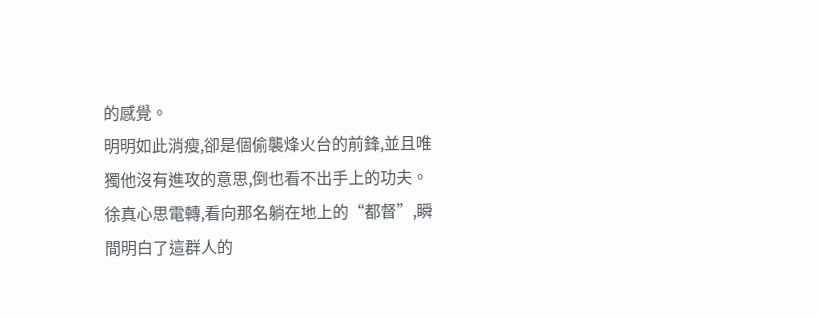的感覺。
明明如此消瘦,卻是個偷襲烽火台的前鋒,並且唯獨他沒有進攻的意思,倒也看不出手上的功夫。
徐真心思電轉,看向那名躺在地上的“都督”,瞬間明白了這群人的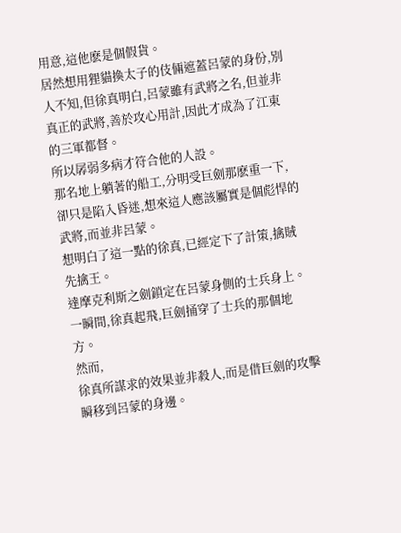用意,這他麽是個假貨。
居然想用狸貓換太子的伎倆遮蓋呂蒙的身份,別人不知,但徐真明白,呂蒙雖有武將之名,但並非真正的武將,善於攻心用計,因此才成為了江東的三軍都督。
所以孱弱多病才符合他的人設。
那名地上躺著的船工,分明受巨劍那麽重一下,卻只是陷入昏迷,想來這人應該屬實是個彪悍的武將,而並非呂蒙。
想明白了這一點的徐真,已經定下了計策,擒賊先擒王。
達摩克利斯之劍鎖定在呂蒙身側的士兵身上。
一瞬間,徐真起飛,巨劍捅穿了士兵的那個地方。
然而,
徐真所謀求的效果並非殺人,而是借巨劍的攻擊瞬移到呂蒙的身邊。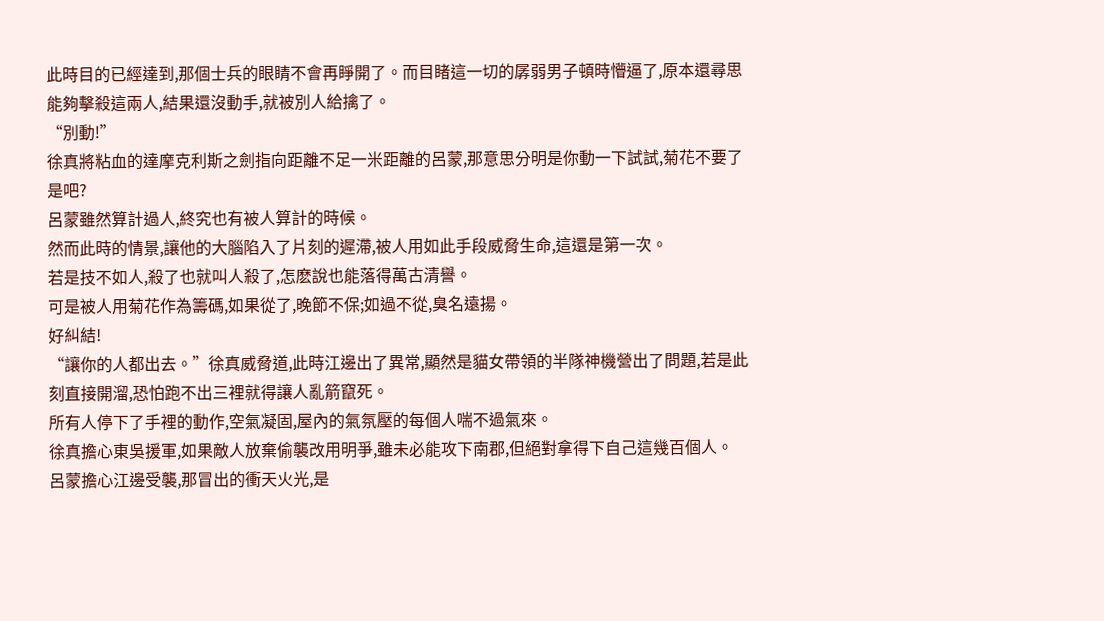此時目的已經達到,那個士兵的眼睛不會再睜開了。而目睹這一切的孱弱男子頓時懵逼了,原本還尋思能夠擊殺這兩人,結果還沒動手,就被別人給擒了。
“別動!”
徐真將粘血的達摩克利斯之劍指向距離不足一米距離的呂蒙,那意思分明是你動一下試試,菊花不要了是吧?
呂蒙雖然算計過人,終究也有被人算計的時候。
然而此時的情景,讓他的大腦陷入了片刻的遲滯,被人用如此手段威脅生命,這還是第一次。
若是技不如人,殺了也就叫人殺了,怎麽說也能落得萬古清譽。
可是被人用菊花作為籌碼,如果從了,晚節不保;如過不從,臭名遠揚。
好糾結!
“讓你的人都出去。”徐真威脅道,此時江邊出了異常,顯然是貓女帶領的半隊神機營出了問題,若是此刻直接開溜,恐怕跑不出三裡就得讓人亂箭竄死。
所有人停下了手裡的動作,空氣凝固,屋內的氣氛壓的每個人喘不過氣來。
徐真擔心東吳援軍,如果敵人放棄偷襲改用明爭,雖未必能攻下南郡,但絕對拿得下自己這幾百個人。
呂蒙擔心江邊受襲,那冒出的衝天火光,是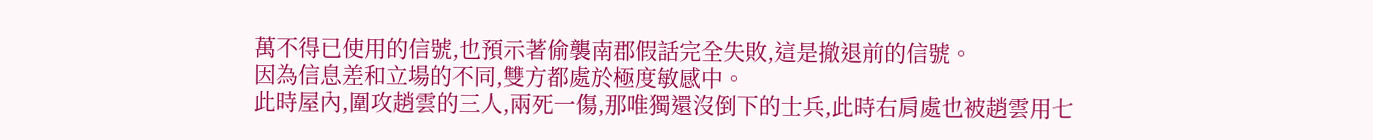萬不得已使用的信號,也預示著偷襲南郡假話完全失敗,這是撤退前的信號。
因為信息差和立場的不同,雙方都處於極度敏感中。
此時屋內,圍攻趙雲的三人,兩死一傷,那唯獨還沒倒下的士兵,此時右肩處也被趙雲用七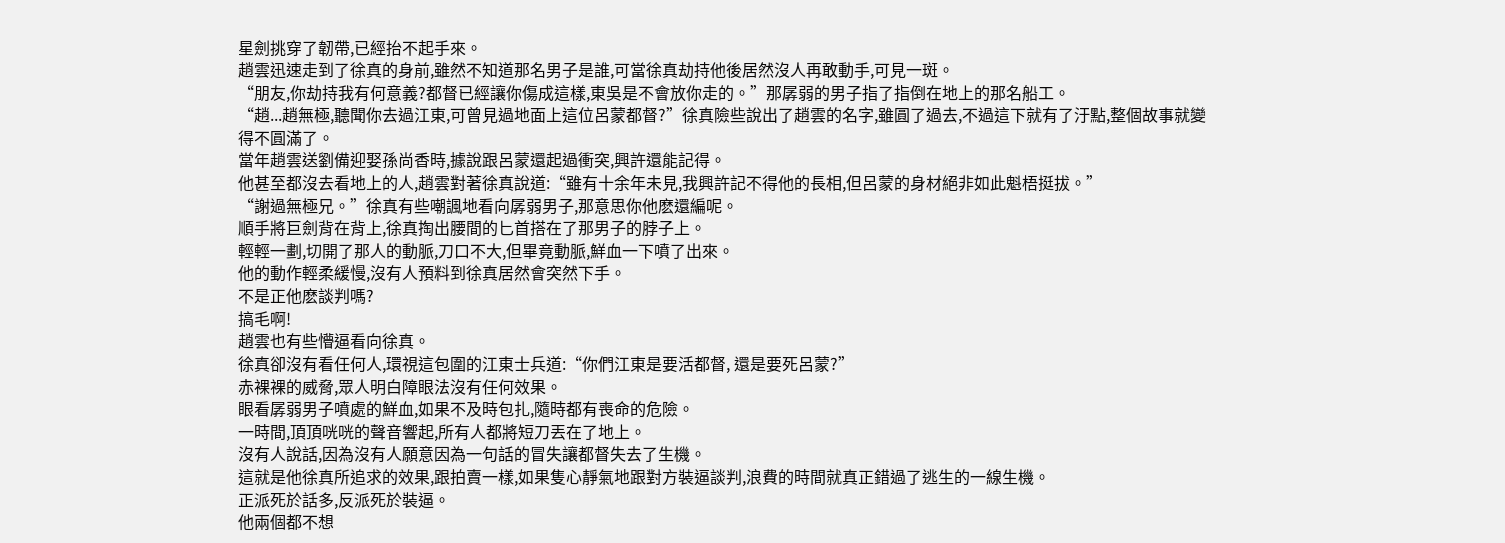星劍挑穿了韌帶,已經抬不起手來。
趙雲迅速走到了徐真的身前,雖然不知道那名男子是誰,可當徐真劫持他後居然沒人再敢動手,可見一斑。
“朋友,你劫持我有何意義?都督已經讓你傷成這樣,東吳是不會放你走的。”那孱弱的男子指了指倒在地上的那名船工。
“趙...趙無極,聽聞你去過江東,可曾見過地面上這位呂蒙都督?”徐真險些說出了趙雲的名字,雖圓了過去,不過這下就有了汙點,整個故事就變得不圓滿了。
當年趙雲送劉備迎娶孫尚香時,據說跟呂蒙還起過衝突,興許還能記得。
他甚至都沒去看地上的人,趙雲對著徐真說道:“雖有十余年未見,我興許記不得他的長相,但呂蒙的身材絕非如此魁梧挺拔。”
“謝過無極兄。”徐真有些嘲諷地看向孱弱男子,那意思你他麽還編呢。
順手將巨劍背在背上,徐真掏出腰間的匕首搭在了那男子的脖子上。
輕輕一劃,切開了那人的動脈,刀口不大,但畢竟動脈,鮮血一下噴了出來。
他的動作輕柔緩慢,沒有人預料到徐真居然會突然下手。
不是正他麽談判嗎?
搞毛啊!
趙雲也有些懵逼看向徐真。
徐真卻沒有看任何人,環視這包圍的江東士兵道:“你們江東是要活都督, 還是要死呂蒙?”
赤裸裸的威脅,眾人明白障眼法沒有任何效果。
眼看孱弱男子噴處的鮮血,如果不及時包扎,隨時都有喪命的危險。
一時間,頂頂咣咣的聲音響起,所有人都將短刀丟在了地上。
沒有人說話,因為沒有人願意因為一句話的冒失讓都督失去了生機。
這就是他徐真所追求的效果,跟拍賣一樣,如果隻心靜氣地跟對方裝逼談判,浪費的時間就真正錯過了逃生的一線生機。
正派死於話多,反派死於裝逼。
他兩個都不想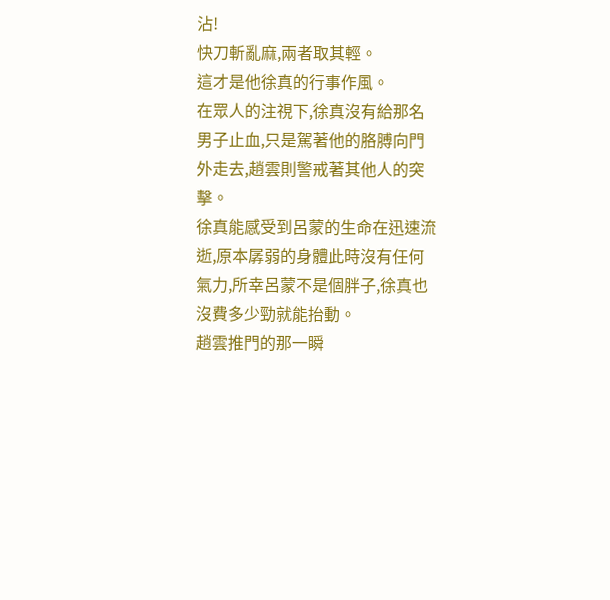沾!
快刀斬亂麻,兩者取其輕。
這才是他徐真的行事作風。
在眾人的注視下,徐真沒有給那名男子止血,只是駕著他的胳膊向門外走去,趙雲則警戒著其他人的突擊。
徐真能感受到呂蒙的生命在迅速流逝,原本孱弱的身體此時沒有任何氣力,所幸呂蒙不是個胖子,徐真也沒費多少勁就能抬動。
趙雲推門的那一瞬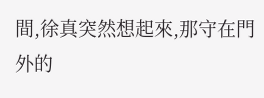間,徐真突然想起來,那守在門外的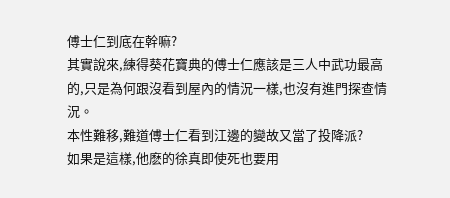傅士仁到底在幹嘛?
其實說來,練得葵花寶典的傅士仁應該是三人中武功最高的,只是為何跟沒看到屋內的情況一樣,也沒有進門探查情況。
本性難移,難道傅士仁看到江邊的變故又當了投降派?
如果是這樣,他麽的徐真即使死也要用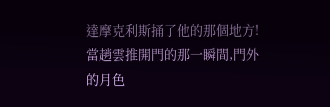達摩克利斯捅了他的那個地方!
當趙雲推開門的那一瞬間,門外的月色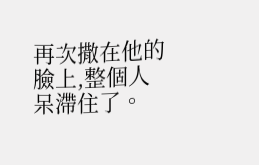再次撒在他的臉上,整個人呆滯住了。